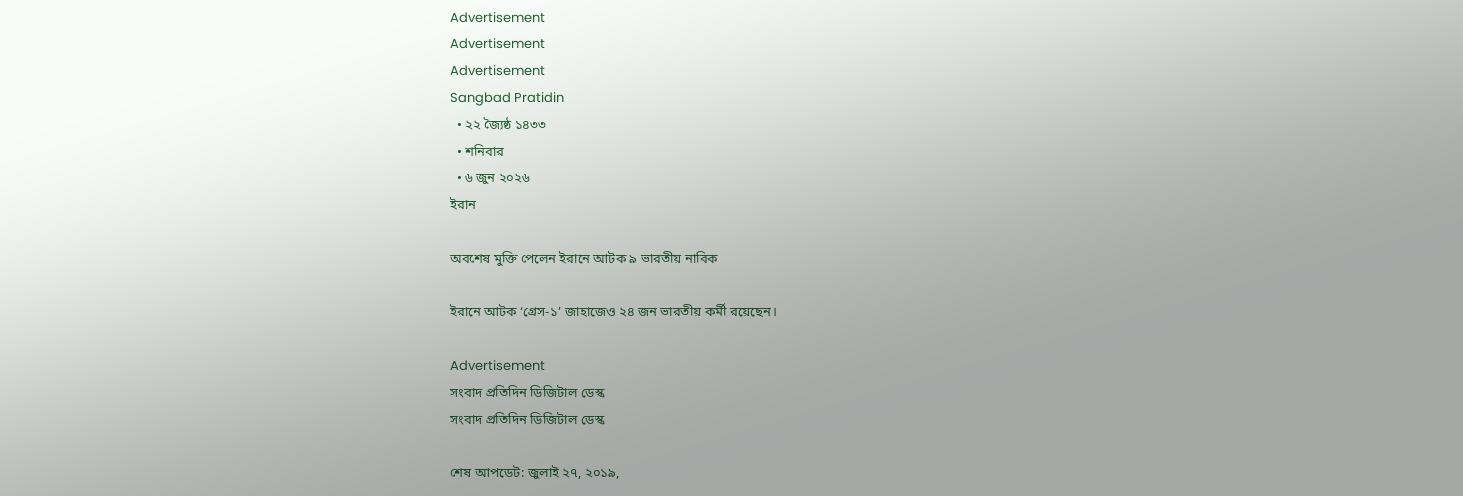Advertisement
Advertisement
Advertisement
Sangbad Pratidin
  • ২২ জ্যৈষ্ঠ ১৪৩৩
  • শনিবার
  • ৬ জুন ২০২৬
ইরান

অবশেষ মুক্তি পেলেন ইরানে আটক ৯ ভারতীয় নাবিক

ইরানে আটক ‘গ্রেস-১’ জাহাজেও ২৪ জন ভারতীয় কর্মী রয়েছেন।

Advertisement
সংবাদ প্রতিদিন ডিজিটাল ডেস্ক
সংবাদ প্রতিদিন ডিজিটাল ডেস্ক

শেষ আপডেট: জুলাই ২৭, ২০১৯,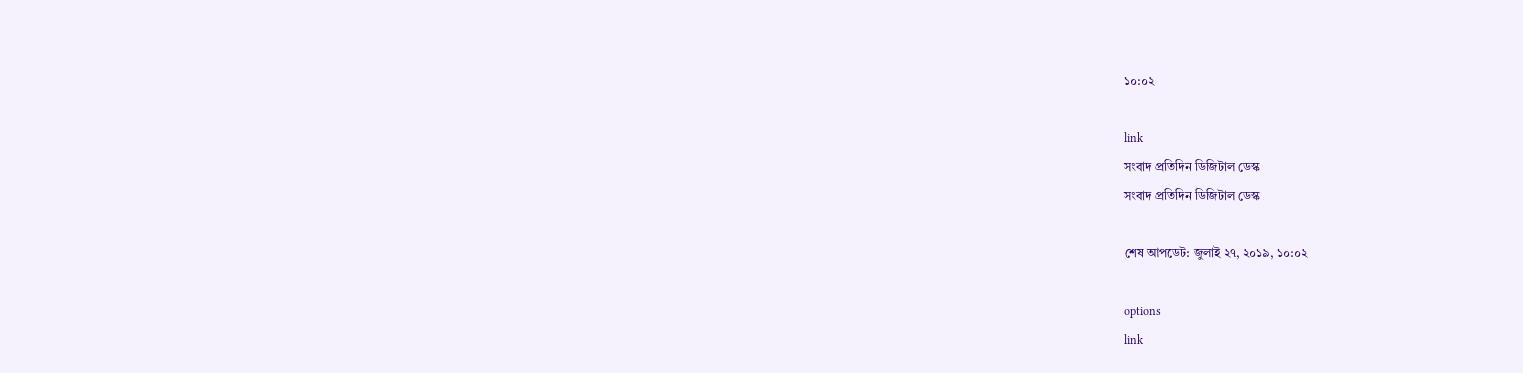১০:০২

link
সংবাদ প্রতিদিন ডিজিটাল ডেস্ক
সংবাদ প্রতিদিন ডিজিটাল ডেস্ক

শেষ আপডেট: জুলাই ২৭, ২০১৯, ১০:০২

options
link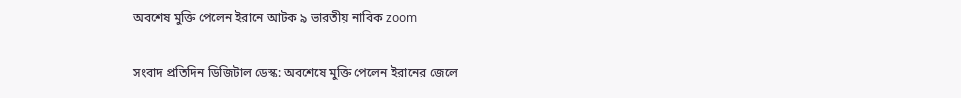অবশেষ মুক্তি পেলেন ইরানে আটক ৯ ভারতীয় নাবিক zoom

সংবাদ প্রতিদিন ডিজিটাল ডেস্ক: অবশেষে মুক্তি পেলেন ইরানের জেলে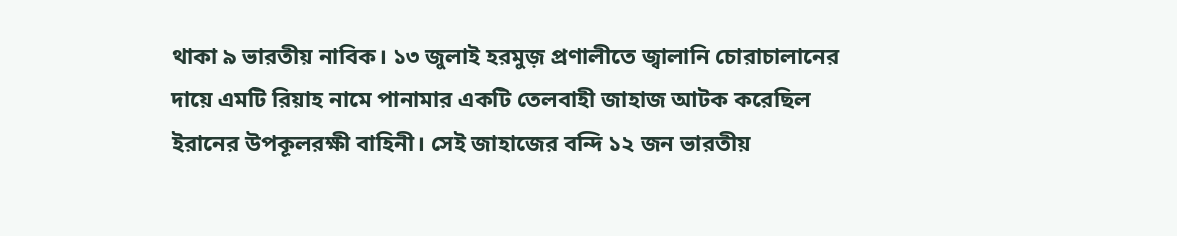থাকা ৯ ভারতীয় নাবিক। ১৩ জুলাই হরমুজ় প্রণালীতে জ্বালানি চোরাচালানের দায়ে এমটি রিয়াহ নামে পানামার একটি তেলবাহী জাহাজ আটক করেছিল ইরানের উপকূলরক্ষী বাহিনী। সেই জাহাজের বন্দি ১২ জন ভারতীয়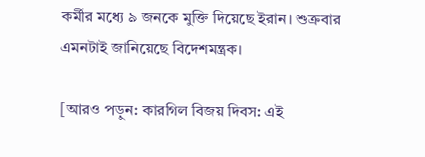কর্মীর মধ্যে ৯ জনকে মুক্তি দিয়েছে ইরান। শুক্রবার এমনটাই জানিয়েছে বিদেশমন্ত্রক।

[আরও পড়ুন: কারগিল বিজয় দিবস: এই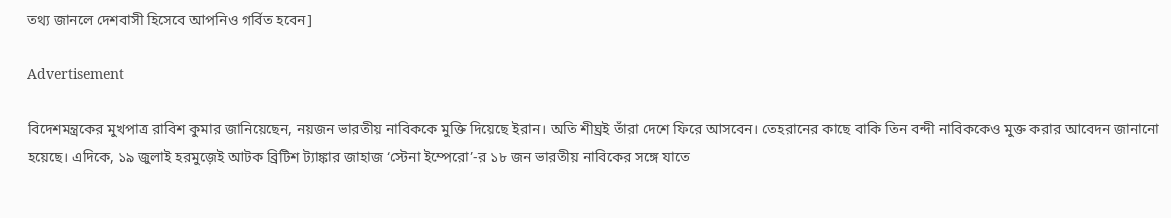তথ্য জানলে দেশবাসী হিসেবে আপনিও গর্বিত হবেন]

Advertisement

বিদেশমন্ত্রকের মুখপাত্র রাবিশ কুমার জানিয়েছেন, নয়জন ভারতীয় নাবিককে মুক্তি দিয়েছে ইরান। অতি শীঘ্রই তাঁরা দেশে ফিরে আসবেন। তেহরানের কাছে বাকি তিন বন্দী নাবিককেও মুক্ত করার আবেদন জানানো হয়েছে। এদিকে, ১৯ জুলাই হরমুজ়েই আটক ব্রিটিশ ট্যাঙ্কার জাহাজ ‘স্টেনা ইম্পেরো’-র ১৮ জন ভারতীয় নাবিকের সঙ্গে যাতে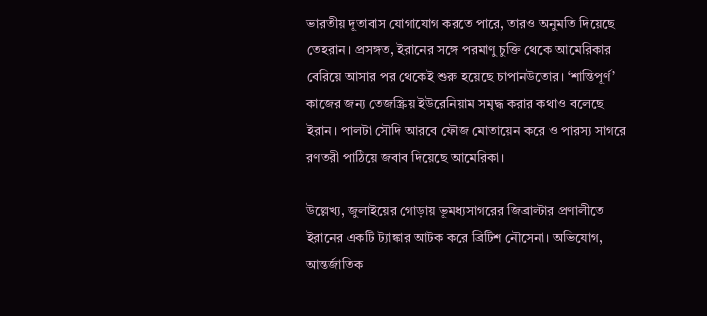ভারতীয় দূতাবাস যোগাযোগ করতে পারে, তারও অনুমতি দিয়েছে তেহরান। প্রসঙ্গত, ইরানের সঙ্গে পরমাণু চুক্তি থেকে আমেরিকার বেরিয়ে আসার পর থেকেই শুরু হয়েছে চাপানউতোর। ‘শান্তিপূর্ণ’ কাজের জন্য তেজস্ক্রিয় ইউরেনিয়াম সমৃদ্ধ করার কথাও বলেছে ইরান। পালটা সৌদি আরবে ফৌজ মোতায়েন করে ও পারস্য সাগরে রণতরী পাঠিয়ে জবাব দিয়েছে আমেরিকা।

উল্লেখ্য, জুলাইয়ের গোড়ায় ভূমধ্যসাগরের জিব্রাল্টার প্রণালীতে ইরানের একটি ট্যাঙ্কার আটক করে ব্রিটিশ নৌসেনা। অভিযোগ, আন্তর্জাতিক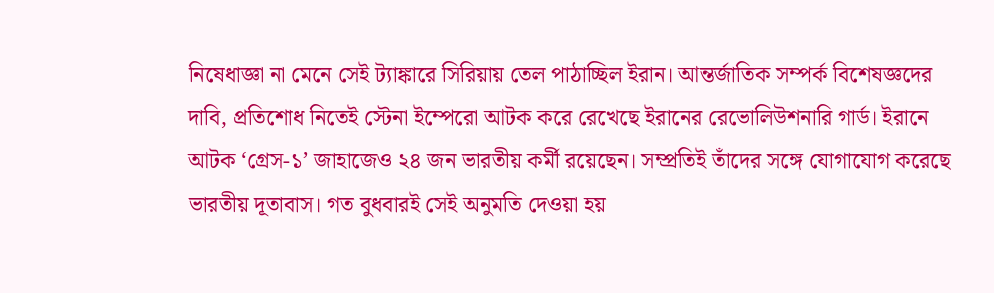নিষেধাজ্ঞা না মেনে সেই ট্যাঙ্কারে সিরিয়ায় তেল পাঠাচ্ছিল ইরান। আন্তর্জাতিক সম্পর্ক বিশেষজ্ঞদের দাবি, প্রতিশোধ নিতেই স্টেনা ইম্পেরো আটক করে রেখেছে ইরানের রেভোলিউশনারি গার্ড। ইরানে আটক ‘গ্রেস-১’ জাহাজেও ২৪ জন ভারতীয় কর্মী রয়েছেন। সম্প্রতিই তাঁদের সঙ্গে যোগাযোগ করেছে ভারতীয় দূতাবাস। গত বুধবারই সেই অনুমতি দেওয়া হয়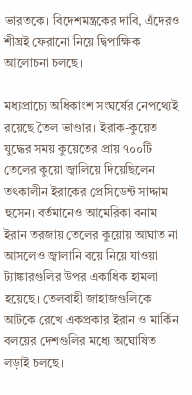ভারতকে। বিদেশমন্ত্রকের দাবি, এঁদেরও শীঘ্রই ফেরানো নিয়ে দ্বিপাক্ষিক আলোচনা চলছে।

মধ্যপ্রাচ্যে অধিকাংশ সংঘর্ষের নেপথ্যেই রয়েছে তৈল ভাণ্ডার। ইরাক-কুয়েত যুদ্ধের সময় কুয়েতের প্রায় ৭০০টি তেলের কুয়ো জ্বালিয়ে দিয়েছিলেন তৎকালীন ইরাকের প্রেসিডেন্ট সাদ্দাম হুসেন। বর্তমানেও আমেরিকা বনাম ইরান তরজায় তেলের কুয়োয় আঘাত না আসলেও জ্বালানি বয়ে নিয়ে যাওয়া ট্যাঙ্কারগুলির উপর একাধিক হামলা হয়েছে। তেলবাহী জাহাজগুলিকে আটকে রেখে একপ্রকার ইরান ও মার্কিন বলয়ের দেশগুলির মধ্যে অঘোষিত লড়াই চলছে।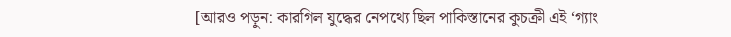[আরও পড়ুন: কারগিল যুদ্ধের নেপথ্যে ছিল পাকিস্তানের কুচক্রী এই ‘গ্যাং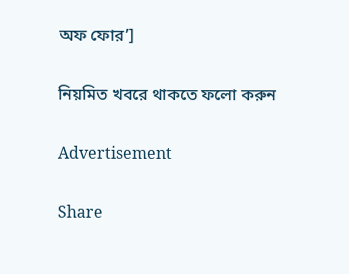অফ ফোর’]

নিয়মিত খবরে থাকতে ফলো করুন

Advertisement

Share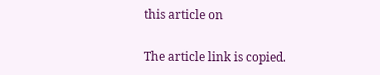this article on

The article link is copied.